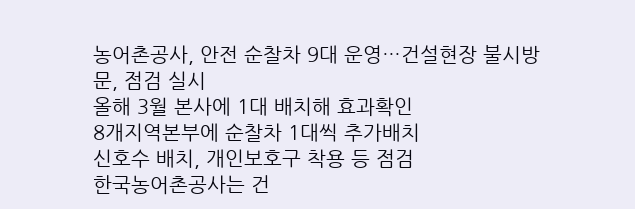농어촌공사, 안전 순찰차 9대 운영…건설현장 불시방문, 점검 실시
올해 3월 본사에 1대 배치해 효과확인
8개지역본부에 순찰차 1대씩 추가배치
신호수 배치, 개인보호구 착용 등 점검
한국농어촌공사는 건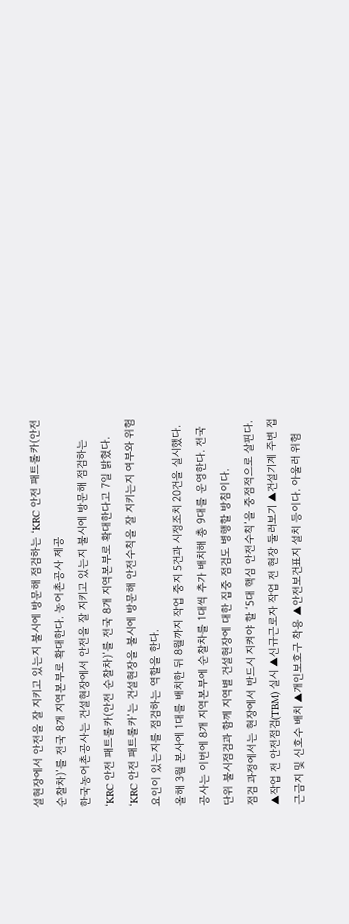설현장에서 안전을 잘 지키고 있는지 불시에 방문해 점검하는 ‘KRC 안전 패트롤카(안전 순찰차)’를 전국 8개 지역본부로 확대한다. 농어촌공사 제공
한국농어촌공사는 건설현장에서 안전을 잘 지키고 있는지 불시에 방문해 점검하는 ‘KRC 안전 패트롤카(안전 순찰차)’를 전국 8개 지역본부로 확대한다고 7일 밝혔다.
‘KRC 안전 패트롤카’는 건설현장을 불시에 방문해 안전수칙을 잘 지키는지 여부와 위험요인이 있는지를 점검하는 역할을 한다.
올해 3월 본사에 1대를 배치한 뒤 8월까지 작업 중지 5건과 시정조치 20건을 실시했다.
공사는 이번에 8개 지역본부에 순찰차를 1대씩 추가 배치해 총 9대를 운영한다. 전국 단위 불시점검과 함께 지역별 건설현장에 대한 집중 점검도 병행할 방침이다.
점검 과정에서는 현장에서 반드시 지켜야 할 ‘5대 핵심 안전수칙’을 중점적으로 살핀다. ▲작업 전 안전점검(TBM) 실시 ▲신규근로자 작업 전 현장 둘러보기 ▲건설기계 주변 접근금지 및 신호수 배치 ▲개인보호구 착용 ▲안전보건표지 설치 등이다. 아울러 위험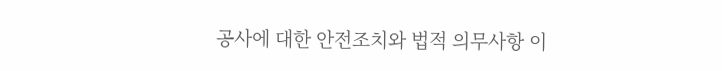공사에 대한 안전조치와 법적 의무사항 이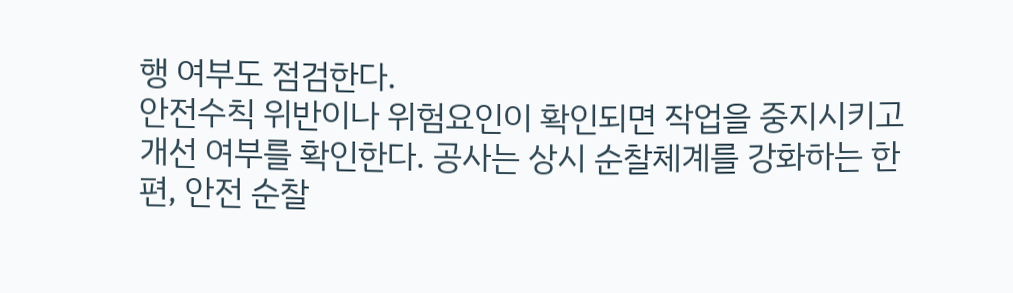행 여부도 점검한다.
안전수칙 위반이나 위험요인이 확인되면 작업을 중지시키고 개선 여부를 확인한다. 공사는 상시 순찰체계를 강화하는 한편, 안전 순찰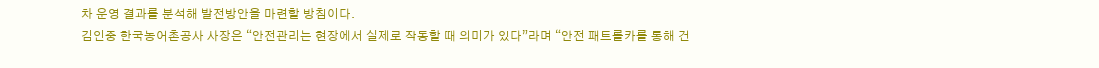차 운영 결과를 분석해 발전방안을 마련할 방침이다.
김인중 한국농어촌공사 사장은 “안전관리는 현장에서 실제로 작동할 때 의미가 있다”라며 “안전 패트롤카를 통해 건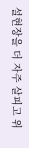설현장을 더 자주 살피고 위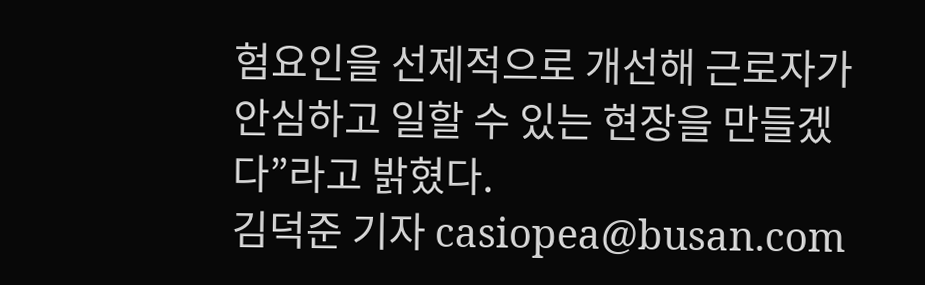험요인을 선제적으로 개선해 근로자가 안심하고 일할 수 있는 현장을 만들겠다”라고 밝혔다.
김덕준 기자 casiopea@busan.com